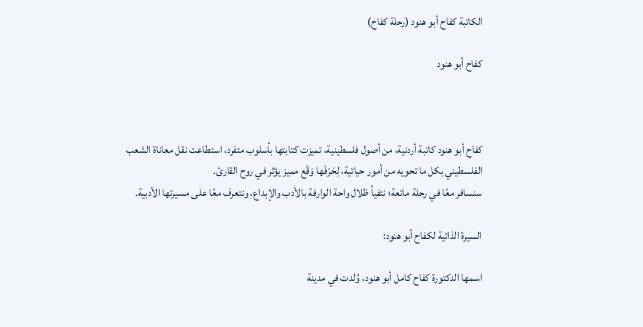الكاتبة كفاح أبو هنود (رحلة كفاح)

كفاح أبو هنود



كفاح أبو هنود كاتبة أردنية، من أصول فلسطينية، تميزت كتابتها بأسلوب متفرد، استطاعت نقل معاناة الشعب الفلسطيني بكل ما تحويه من أمور حياتية، لِحَرْفَها وَقْع مميز يؤثر في روح القارئ.
سنسافر معًا في رحلة ماتعة؛ نتفيأ ظلال واحة الوارفة بالأدب والإبداع، ونتعرف معًا على مسيرتها الأدبية.

السيرة الذاتية لكفاح أبو هنود:

اسمها الدكتورة كفاح كامل أبو هنود، وُلدت في مدينة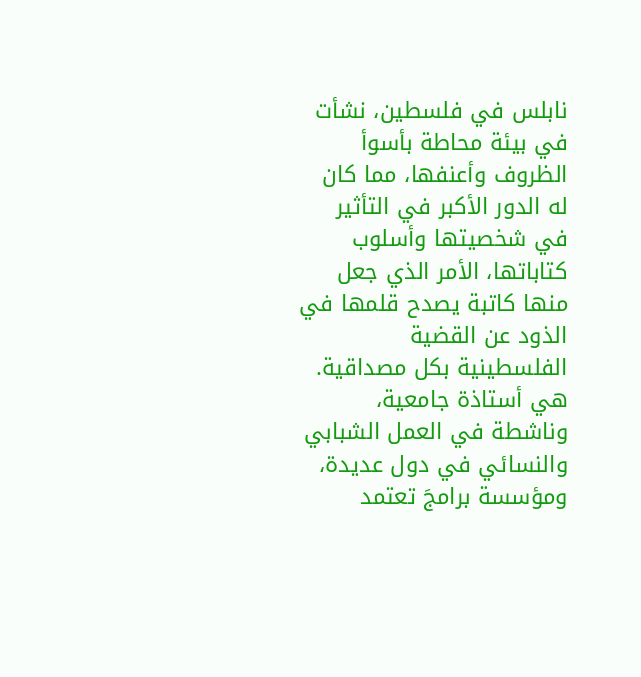نابلس في فلسطين، نشأت في بيئة محاطة بأسوأ الظروف وأعنفها، مما كان له الدور الأكبر في التأثير في شخصيتها وأسلوب كتاباتها، الأمر الذي جعل منها كاتبة يصدح قلمها في الذود عن القضية الفلسطينية بكل مصداقية.
هي أستاذة جامعية، وناشطة في العمل الشبابي والنسائي في دول عديدة، ومؤسسة برامجَ تعتمد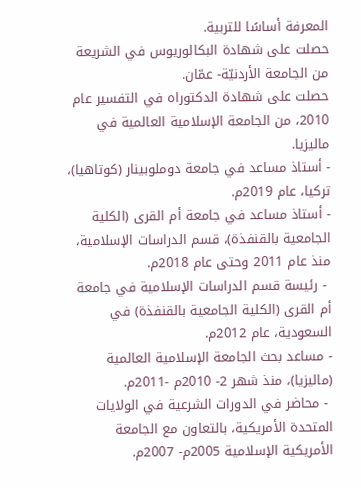المعرفة أساسًا للتربية.
حصلت على شهادة البكالوريوس في الشريعة من الجامعة الأردنيّة- عمّان.
حصلت على شهادة الدكتوراه في التفسير عام 2010، من الجامعة الإسلامية العالمية في ماليزيا.
- أستاذ مساعد في جامعة دوملوبينار (كوتاهيا)، تركيا، عام 2019م.
- أستاذ مساعد في جامعة أم القرى (الكلية الجامعية بالقنفذة)، قسم الدراسات الإسلامية، منذ عام 2011 وحتى عام 2018م.
 - رئيسة قسم الدراسات الإسلامية في جامعة أم القرى (الكلية الجامعية بالقنفذة) في السعودية، عام 2012م.
- مساعد بحث الجامعة الإسلامية العالمية (ماليزيا)، منذ شهر 2- 2010م -2011م.
 - محاضر في الدورات الشرعية في الولايات المتحدة الأمريكية، بالتعاون مع الجامعة الأمريكية الإسلامية 2005م- 2007م.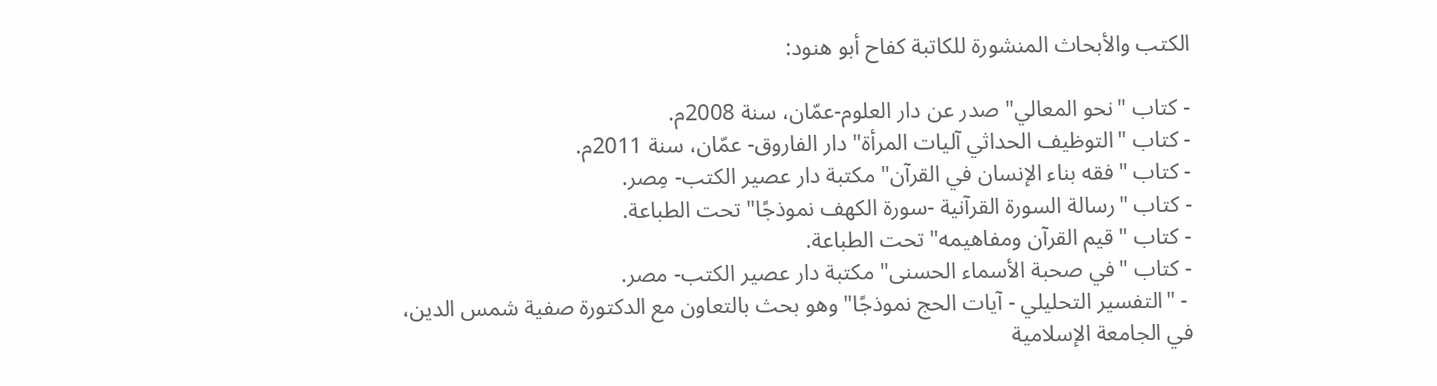الكتب والأبحاث المنشورة للكاتبة كفاح أبو هنود:

- كتاب "نحو المعالي" صدر عن دار العلوم-عمّان، سنة 2008م.
- كتاب "التوظيف الحداثي آليات المرأة" دار الفاروق- عمّان، سنة 2011م.
- كتاب "فقه بناء الإنسان في القرآن" مكتبة دار عصير الكتب- مِصر.
- كتاب "رسالة السورة القرآنية -سورة الكهف نموذجًا" تحت الطباعة.
- كتاب "قيم القرآن ومفاهيمه" تحت الطباعة.
- كتاب "في صحبة الأسماء الحسنى" مكتبة دار عصير الكتب- مصر.
 - "التفسير التحليلي - آيات الحج نموذجًا" وهو بحث بالتعاون مع الدكتورة صفية شمس الدين، في الجامعة الإسلامية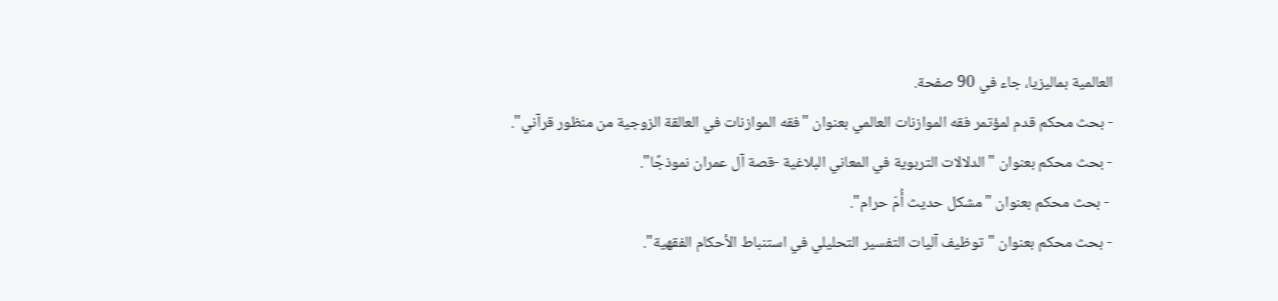العالمية بماليزيا، جاء في 90 صفحة.
- بحث محكم قدم لمؤتمر فقه الموازنات العالمي بعنوان "فقه الموازنات في العالقة الزوجية من منظور قرآني".
- بحث محكم بعنوان "الدلالات التربوية في المعاني البلاغية -قصة آل عمران نموذجًا".
 - بحث محكم بعنوان "مشكل حديث أُمّ حرام".
- بحث محكم بعنوان "توظيف آليات التفسير التحليلي في استنباط الأحكام الفقهية".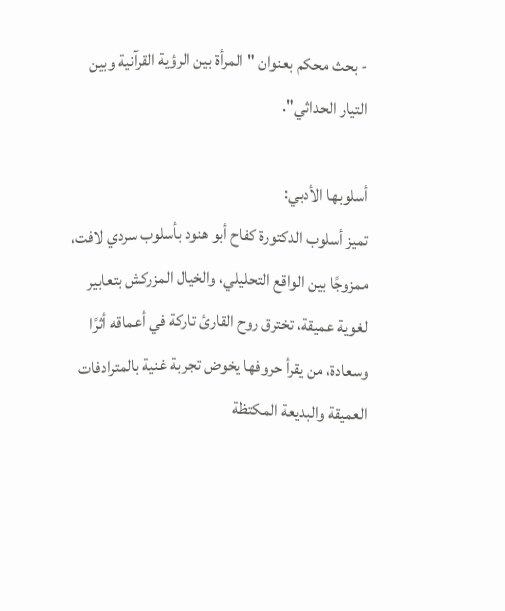- بحث محكم بعنوان "المرأة بين الرؤية القرآنية وبين التيار الحداثي".

أسلوبها الأدبي:
تميز أسلوب الدكتورة كفاح أبو هنود بأسلوب سردي لافت، ممزوجًا بين الواقع التحليلي، والخيال المزركش بتعابير لغوية عميقة، تخترق روح القارئ تاركة في أعماقه أثرًا وسعادة، من يقرأ حروفها يخوض تجربة غنية بالمترادفات العميقة والبديعة المكتظة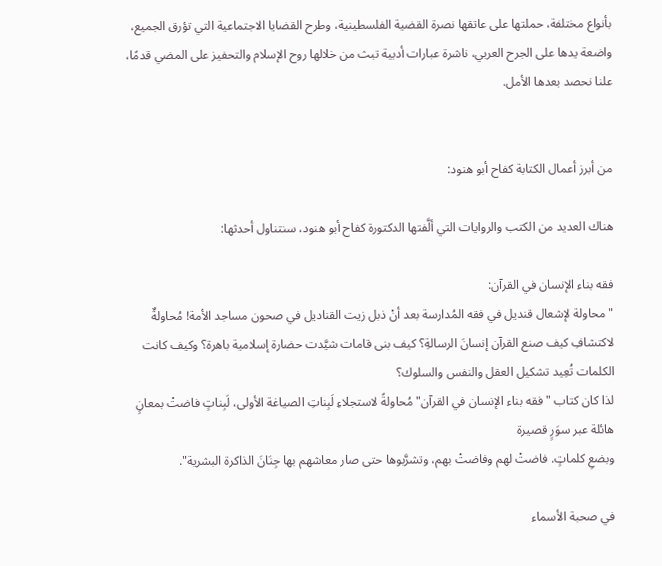بأنواع مختلفة، حملتها على عاتقها نصرة القضية الفلسطينية، وطرح القضايا الاجتماعية التي تؤرق الجميع، واضعة يدها على الجرح العربي، ناشرة عبارات أدبية تبث من خلالها روح الإسلام والتحفيز على المضي قدمًا، علنا نحصد بعدها الأمل.


من أبرز أعمال الكتابة كفاح أبو هنود:

هناك العديد من الكتب والروايات التي ألَّفتها الدكتورة كفاح أبو هنود، سنتناول أحدثها:

فقه بناء الإنسان في القرآن:
"محاولة لإشعال قنديل في فقه المُدارسة بعد أنْ ذبل زيت القناديل في صحون مساجد الأمة! مُحاولةٌ لاكتشافِ كيف صنع القرآن إنسانَ الرسالةِ؟ كيف بنى قامات شيَّدت حضارة إسلامية باهرة؟ وكيف كانت الكلمات تُعِيد تشكيل العقل والنفس والسلوك؟
لذا كان كتاب "فقه بناء الإنسان في القرآن" مُحاولةً لاستجلاءِ لَبِناتِ الصياغة الأولى، لَبِناتٍ فاضتْ بمعانٍ هائلة عبر سوَرٍ قصيرة
وبضعِ كلماتٍ. فاضتْ لهم وفاضتْ بهم، وتشرَّبوها حتى صار معاشهم بها جِنَانَ الذاكرة البشرية".

في صحبة الأسماء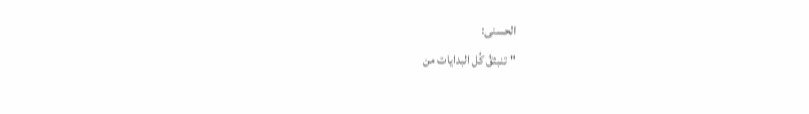الحسنى:
"تنبثقُ كُل البدايات من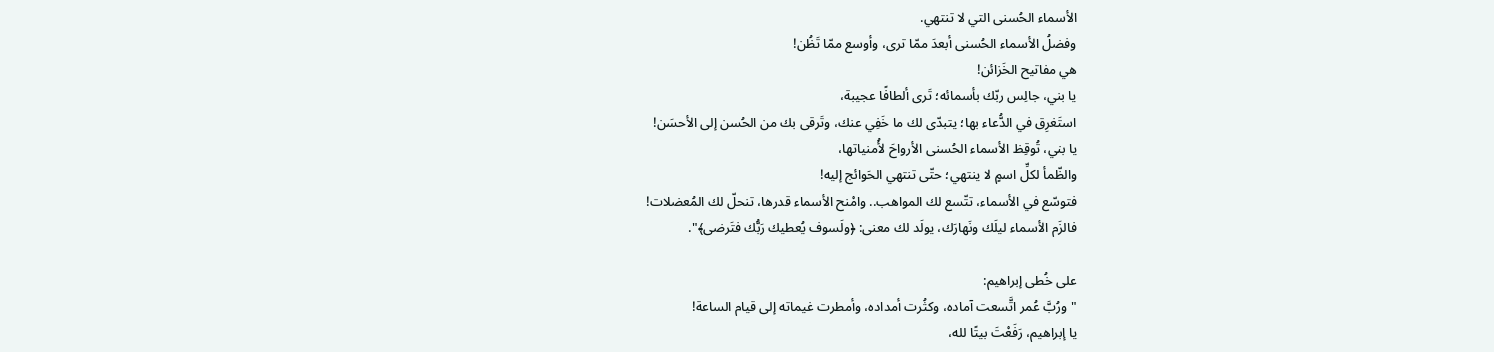الأسماء الحُسنى التي لا تنتهي.
وفضلُ الأسماء الحُسنى أبعدَ ممّا ترى، وأوسع ممّا تَظُن!
هي مفاتيح الخَزائن!
يا بني، جالِس ربّك بأسمائه؛ تَرى ألطافًا عجيبة،
استَغرِق في الدُّعاء بها؛ يتبدّى لك ما خَفِي عنك، وتَرقى بك من الحُسن إلى الأحسَن!
يا بني، تُوقِظ الأسماء الحُسنى الأرواحَ لأُمنياتها،
والظّمأ لكلِّ اسمٍ لا ينتهي؛ حتّى تنتهي الحَوائج إليه!
فتوسّع في الأسماء، تتّسع لك المواهب.. وامْنح الأسماء قدرها، تنحلّ لك المُعضلات!
فالزَم الأسماء ليلَك ونَهارَك، يولَد لك معنى: ﴿ولَسوف يُعطيك رَبُّك فتَرضى﴾".

على خُطى إبراهيم:
"ورُبَّ عُمر اتَّسعت آماده، وكثُرت أمداده، وأمطرت غيماته إلى قيام الساعة!
يا إبراهيم، رَفَعْتَ بيتًا لله،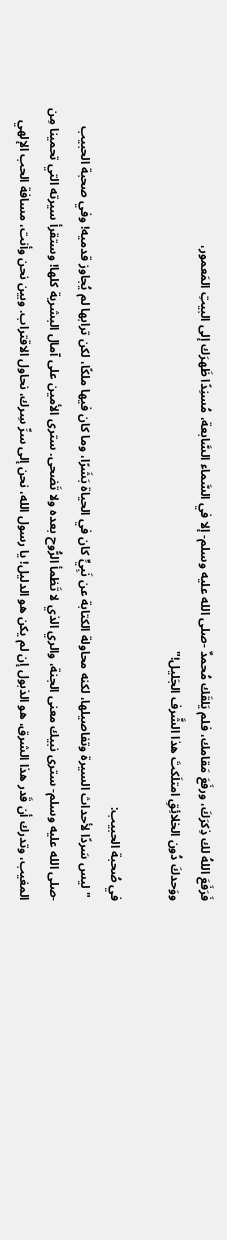فَرَفَعَ اللهُ لك ذِكرَكَ، ورفَعَ مَقامك، فلم يَلقَك مُحمدٌ -صلى الله عليه وسلم- إلا في السَّماء السَّابعة، مُسنِدًا ظَهرَك إلى البيتِ المَعمور،
ووَحدكَ دُون الخلائِقِ امتلَكتَ هذا الشَّرف الجَليل!"

في صُحبة الحبيب:
 "ليس سَردًا لأحداث السيرة وتفاصيلها، لكنه محاولة الكتابة عن نَبِيٍّ كان في الحياة بَشَرًا، وما كان فيها ملكًا، لكن ترابها لم يُجاوز قدميه! وفي صحبة الحبيب -صلى الله عليه وسلم- سترى نبيك معنى الجنة، والري الذي لا تَظمأ الرُّوح بعده ولا تَضحى. سترى الأمين على آمال البشرية كلها! وستقرأ سيرته التي تحمينا مِن المغيب، وتدرك أن قَدر هذا الشرق، هو الذبول إن لم يكن هو الدليل! يا رسول الله، نحن إلى سرِّ سِرك، نحاول الاقتراب. وبين نحن وأنت، مسافة الحب الإلهي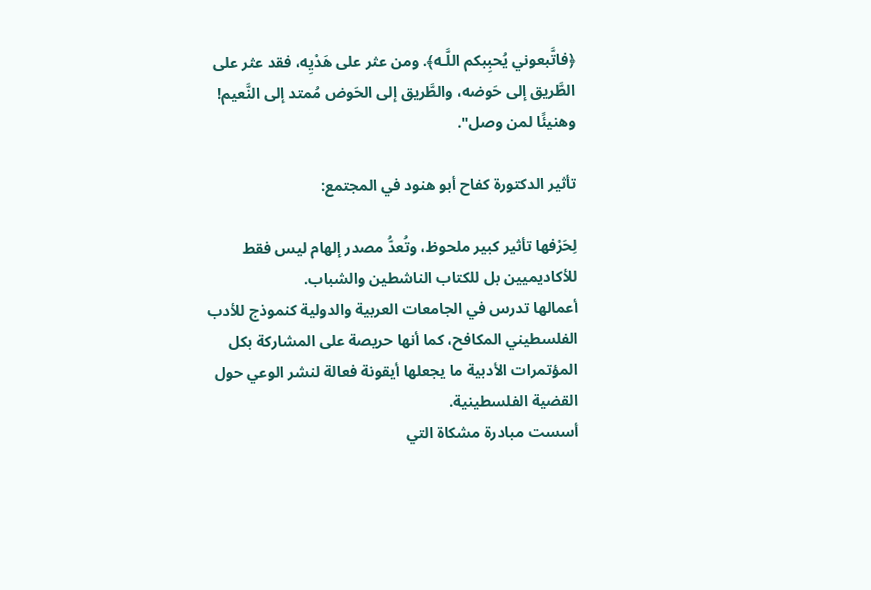﴿فاتَّبعوني يُحبِبكم اللَّـه﴾. ومن عثر على هَدْيِه، فقد عثر على الطَّريق إلى حَوضه، والطَّريق إلى الحَوض مُمتد إلى النَّعيم! وهنيئًا لمن وصل".

تأثير الدكتورة كفاح أبو هنود في المجتمع:

لِحَرْفها تأثير كبير ملحوظ، وتُعدُّ مصدر إلهام ليس فقط للأكاديميين بل للكتاب الناشطين والشباب.
أعمالها تدرس في الجامعات العربية والدولية كنموذج للأدب الفلسطيني المكافح، كما أنها حريصة على المشاركة بكل المؤتمرات الأدبية ما يجعلها أيقونة فعالة لنشر الوعي حول القضية الفلسطينية.
أسست مبادرة مشكاة التي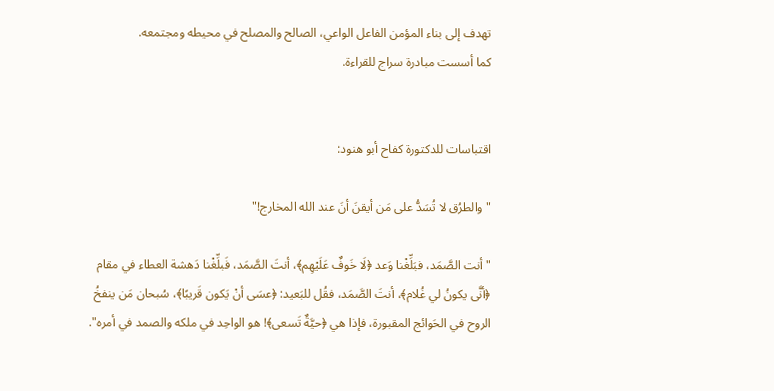تهدف إلى بناء المؤمن الفاعل الواعي، الصالح والمصلح في محيطه ومجتمعه.
كما أسست مبادرة سراج للقراءة.


اقتباسات للدكتورة كفاح أبو هنود:

"والطرُق لا تُسَدُّ على مَن أيقنَ أنَ عند الله المخارج!"

"أنت الصَّمَد، فبَلِّغْنا وَعد ﴿لَا خَوفٌ عَلَيْهِم﴾، أنتَ الصَّمَد، فَبلِّغْنا دَهشة العطاء في مقام ﴿أنَّى يكونُ لي غُلام﴾، أنتَ الصَّمَد، فقُل للبَعيد: ﴿عسَى أنْ يَكون قَريبًا﴾، سُبحان مَن ينفخُ الروح في الحَوائج المقبورة، فإذا هي ﴿حيَّةٌ تَسعى﴾! هو الواحِد في ملكه والصمد في أمره".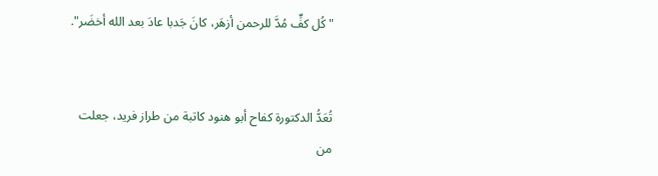"كُل كفٍّ مُدَّ للرحمن أزهَر، كانَ جَدبا عادَ بعد الله أخضَر".


تُعَدُّ الدكتورة كفاح أبو هنود كاتبة من طراز فريد، جعلت من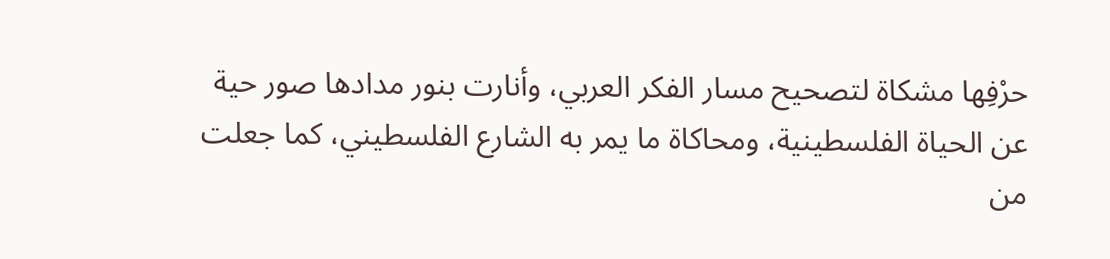حرْفِها مشكاة لتصحيح مسار الفكر العربي، وأنارت بنور مدادها صور حية عن الحياة الفلسطينية، ومحاكاة ما يمر به الشارع الفلسطيني، كما جعلت من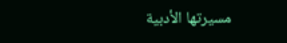مسيرتها الأدبية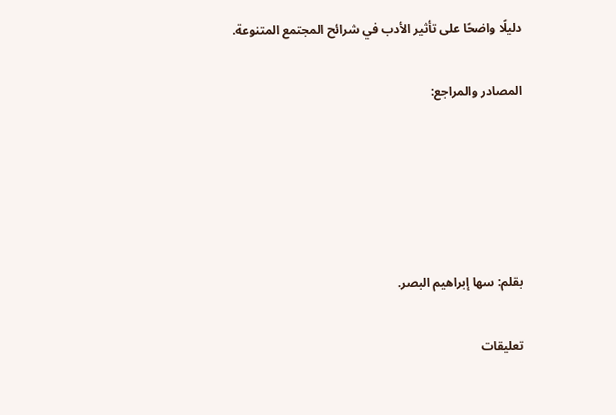دليلًا واضحًا على تأثير الأدب في شرائح المجتمع المتنوعة.

المصادر والمراجع:





بقلم: سها إبراهيم البصر.

تعليقات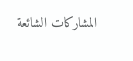المشاركات الشائعة